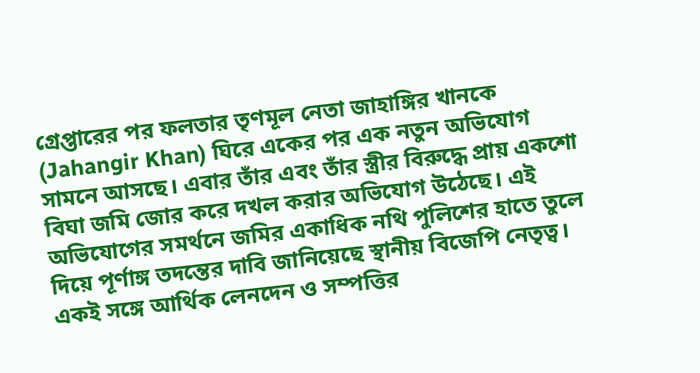গ্রেপ্তারের পর ফলতার তৃণমূল নেতা জাহাঙ্গির খানকে (Jahangir Khan) ঘিরে একের পর এক নতুন অভিযোগ সামনে আসছে। এবার তাঁর এবং তাঁর স্ত্রীর বিরুদ্ধে প্রায় একশো বিঘা জমি জোর করে দখল করার অভিযোগ উঠেছে। এই অভিযোগের সমর্থনে জমির একাধিক নথি পুলিশের হাতে তুলে দিয়ে পূর্ণাঙ্গ তদন্তের দাবি জানিয়েছে স্থানীয় বিজেপি নেতৃত্ব। একই সঙ্গে আর্থিক লেনদেন ও সম্পত্তির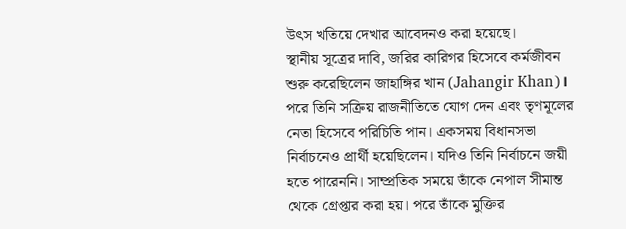উৎস খতিয়ে দেখার আবেদনও করা হয়েছে।
স্থানীয় সূত্রের দাবি, জরির কারিগর হিসেবে কর্মজীবন শুরু করেছিলেন জাহাঙ্গির খান (Jahangir Khan)। পরে তিনি সক্রিয় রাজনীতিতে যোগ দেন এবং তৃণমূলের নেতা হিসেবে পরিচিতি পান। একসময় বিধানসভা নির্বাচনেও প্রার্থী হয়েছিলেন। যদিও তিনি নির্বাচনে জয়ী হতে পারেননি। সাম্প্রতিক সময়ে তাঁকে নেপাল সীমান্ত থেকে গ্রেপ্তার করা হয়। পরে তাঁকে মুক্তির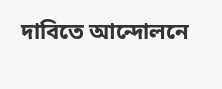দাবিতে আন্দোলনে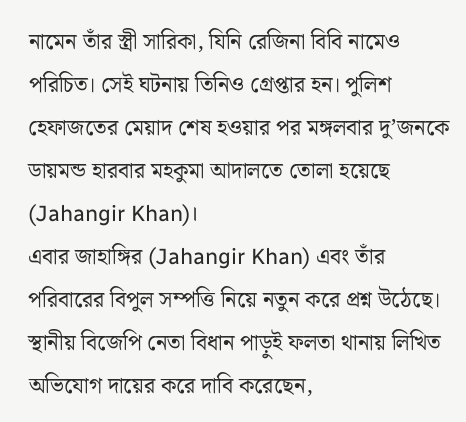নামেন তাঁর স্ত্রী সারিকা, যিনি রেজিনা বিবি নামেও পরিচিত। সেই ঘটনায় তিনিও গ্রেপ্তার হন। পুলিশ হেফাজতের মেয়াদ শেষ হওয়ার পর মঙ্গলবার দু’জনকে ডায়মন্ড হারবার মহকুমা আদালতে তোলা হয়েছে (Jahangir Khan)।
এবার জাহাঙ্গির (Jahangir Khan) এবং তাঁর পরিবারের বিপুল সম্পত্তি নিয়ে নতুন করে প্রশ্ন উঠেছে। স্থানীয় বিজেপি নেতা বিধান পাড়ুই ফলতা থানায় লিখিত অভিযোগ দায়ের করে দাবি করেছেন,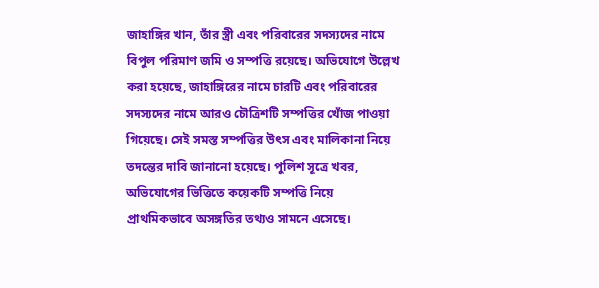জাহাঙ্গির খান, তাঁর স্ত্রী এবং পরিবারের সদস্যদের নামে বিপুল পরিমাণ জমি ও সম্পত্তি রয়েছে। অভিযোগে উল্লেখ করা হয়েছে, জাহাঙ্গিরের নামে চারটি এবং পরিবারের সদস্যদের নামে আরও চৌত্রিশটি সম্পত্তির খোঁজ পাওয়া গিয়েছে। সেই সমস্ত সম্পত্তির উৎস এবং মালিকানা নিয়ে তদন্তের দাবি জানানো হয়েছে। পুলিশ সূত্রে খবর, অভিযোগের ভিত্তিতে কয়েকটি সম্পত্তি নিয়ে প্রাথমিকভাবে অসঙ্গতির তথ্যও সামনে এসেছে।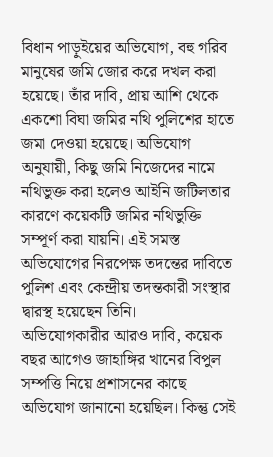বিধান পাড়ুইয়ের অভিযোগ, বহু গরিব মানুষের জমি জোর করে দখল করা হয়েছে। তাঁর দাবি, প্রায় আশি থেকে একশো বিঘা জমির নথি পুলিশের হাতে জমা দেওয়া হয়েছে। অভিযোগ অনুযায়ী, কিছু জমি নিজেদের নামে নথিভুক্ত করা হলেও আইনি জটিলতার কারণে কয়েকটি জমির নথিভুক্তি সম্পূর্ণ করা যায়নি। এই সমস্ত অভিযোগের নিরপেক্ষ তদন্তের দাবিতে পুলিশ এবং কেন্দ্রীয় তদন্তকারী সংস্থার দ্বারস্থ হয়েছেন তিনি।
অভিযোগকারীর আরও দাবি, কয়েক বছর আগেও জাহাঙ্গির খানের বিপুল সম্পত্তি নিয়ে প্রশাসনের কাছে অভিযোগ জানানো হয়েছিল। কিন্তু সেই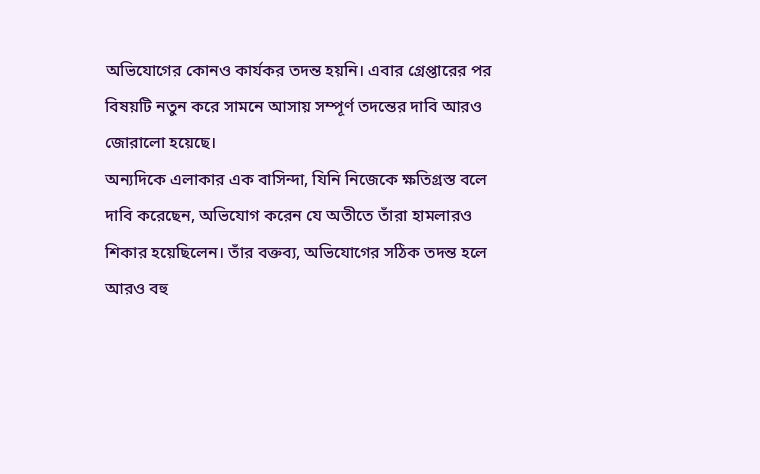অভিযোগের কোনও কার্যকর তদন্ত হয়নি। এবার গ্রেপ্তারের পর বিষয়টি নতুন করে সামনে আসায় সম্পূর্ণ তদন্তের দাবি আরও জোরালো হয়েছে।
অন্যদিকে এলাকার এক বাসিন্দা, যিনি নিজেকে ক্ষতিগ্রস্ত বলে দাবি করেছেন, অভিযোগ করেন যে অতীতে তাঁরা হামলারও শিকার হয়েছিলেন। তাঁর বক্তব্য, অভিযোগের সঠিক তদন্ত হলে আরও বহু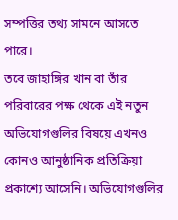সম্পত্তির তথ্য সামনে আসতে পারে।
তবে জাহাঙ্গির খান বা তাঁর পরিবারের পক্ষ থেকে এই নতুন অভিযোগগুলির বিষয়ে এখনও কোনও আনুষ্ঠানিক প্রতিক্রিয়া প্রকাশ্যে আসেনি। অভিযোগগুলির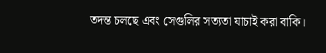তদন্ত চলছে এবং সেগুলির সত্যতা যাচাই করা বাকি।